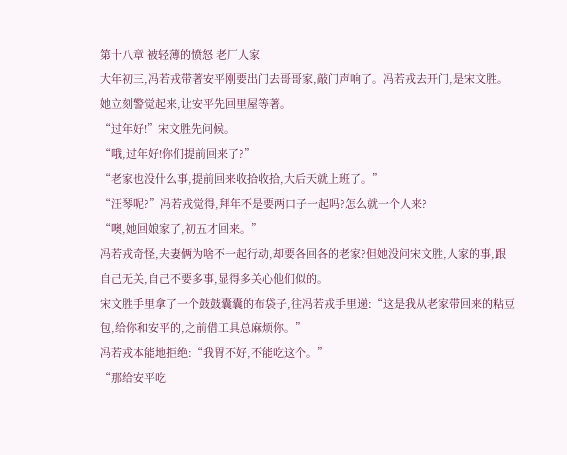第十八章 被轻薄的愤怒 老厂人家
大年初三,冯若戎带著安平刚要出门去哥哥家,敲门声响了。冯若戎去开门,是宋文胜。她立刻警觉起来,让安平先回里屋等著。
“过年好!”宋文胜先问候。
“哦,过年好!你们提前回来了?”
“老家也没什么事,提前回来收拾收拾,大后天就上班了。”
“汪琴呢?”冯若戎觉得,拜年不是要两口子一起吗?怎么就一个人来?
“噢,她回娘家了,初五才回来。”
冯若戎奇怪,夫妻俩为啥不一起行动,却要各回各的老家?但她没问宋文胜,人家的事,跟自己无关,自己不要多事,显得多关心他们似的。
宋文胜手里拿了一个鼓鼓囊囊的布袋子,往冯若戎手里递:“这是我从老家带回来的粘豆包,给你和安平的,之前借工具总麻烦你。”
冯若戎本能地拒绝:“我胃不好,不能吃这个。”
“那给安平吃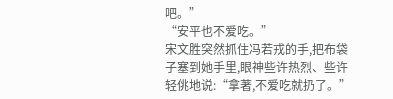吧。”
“安平也不爱吃。”
宋文胜突然抓住冯若戎的手,把布袋子塞到她手里,眼神些许热烈、些许轻佻地说:“拿著,不爱吃就扔了。”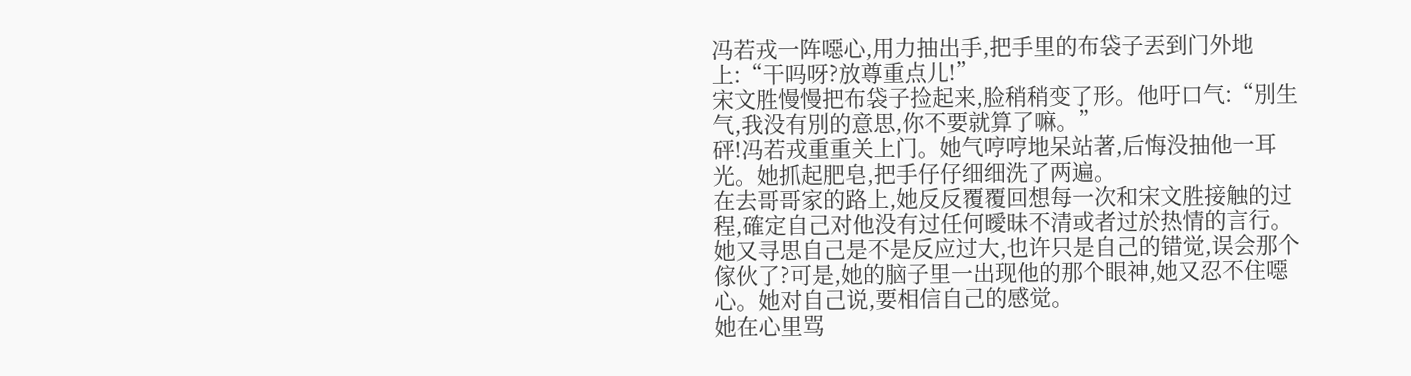冯若戎一阵噁心,用力抽出手,把手里的布袋子丟到门外地上:“干吗呀?放尊重点儿!”
宋文胜慢慢把布袋子捡起来,脸稍稍变了形。他吁口气:“別生气,我没有別的意思,你不要就算了嘛。”
砰!冯若戎重重关上门。她气哼哼地呆站著,后悔没抽他一耳光。她抓起肥皂,把手仔仔细细洗了两遍。
在去哥哥家的路上,她反反覆覆回想每一次和宋文胜接触的过程,確定自己对他没有过任何曖昧不清或者过於热情的言行。
她又寻思自己是不是反应过大,也许只是自己的错觉,误会那个傢伙了?可是,她的脑子里一出现他的那个眼神,她又忍不住噁心。她对自己说,要相信自己的感觉。
她在心里骂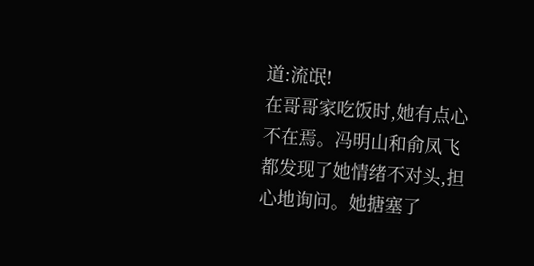道:流氓!
在哥哥家吃饭时,她有点心不在焉。冯明山和俞凤飞都发现了她情绪不对头,担心地询问。她搪塞了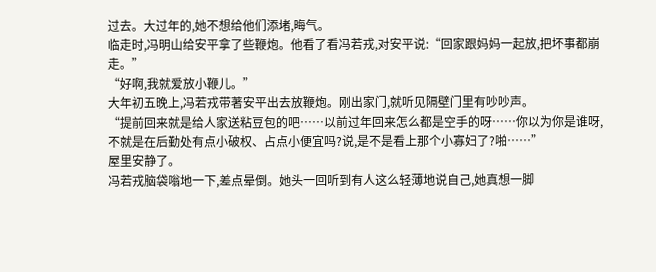过去。大过年的,她不想给他们添堵,晦气。
临走时,冯明山给安平拿了些鞭炮。他看了看冯若戎,对安平说:“回家跟妈妈一起放,把坏事都崩走。”
“好啊,我就爱放小鞭儿。”
大年初五晚上,冯若戎带著安平出去放鞭炮。刚出家门,就听见隔壁门里有吵吵声。
“提前回来就是给人家送粘豆包的吧……以前过年回来怎么都是空手的呀……你以为你是谁呀,不就是在后勤处有点小破权、占点小便宜吗?说,是不是看上那个小寡妇了?啪……”
屋里安静了。
冯若戎脑袋嗡地一下,差点晕倒。她头一回听到有人这么轻薄地说自己,她真想一脚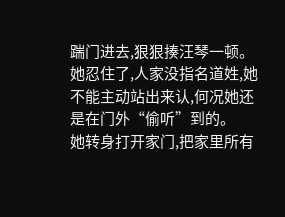踹门进去,狠狠揍汪琴一顿。
她忍住了,人家没指名道姓,她不能主动站出来认,何况她还是在门外“偷听”到的。
她转身打开家门,把家里所有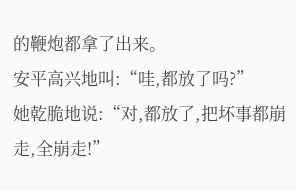的鞭炮都拿了出来。
安平高兴地叫:“哇,都放了吗?”
她乾脆地说:“对,都放了,把坏事都崩走,全崩走!”